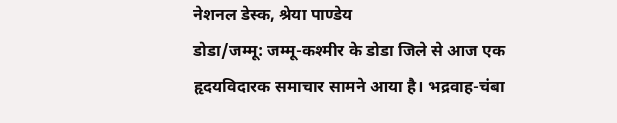नेशनल डेस्क, श्रेया पाण्डेय
डोडा/जम्मू: जम्मू-कश्मीर के डोडा जिले से आज एक हृदयविदारक समाचार सामने आया है। भद्रवाह-चंबा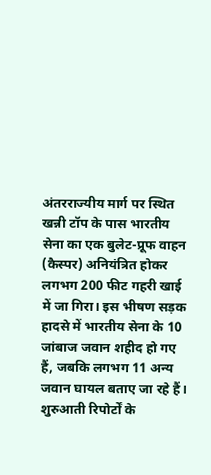अंतरराज्यीय मार्ग पर स्थित खन्नी टॉप के पास भारतीय सेना का एक बुलेट-प्रूफ वाहन (कैस्पर) अनियंत्रित होकर लगभग 200 फीट गहरी खाई में जा गिरा। इस भीषण सड़क हादसे में भारतीय सेना के 10 जांबाज जवान शहीद हो गए हैं, जबकि लगभग 11 अन्य जवान घायल बताए जा रहे हैं।
शुरुआती रिपोर्टों के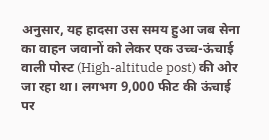अनुसार, यह हादसा उस समय हुआ जब सेना का वाहन जवानों को लेकर एक उच्च-ऊंचाई वाली पोस्ट (High-altitude post) की ओर जा रहा था। लगभग 9,000 फीट की ऊंचाई पर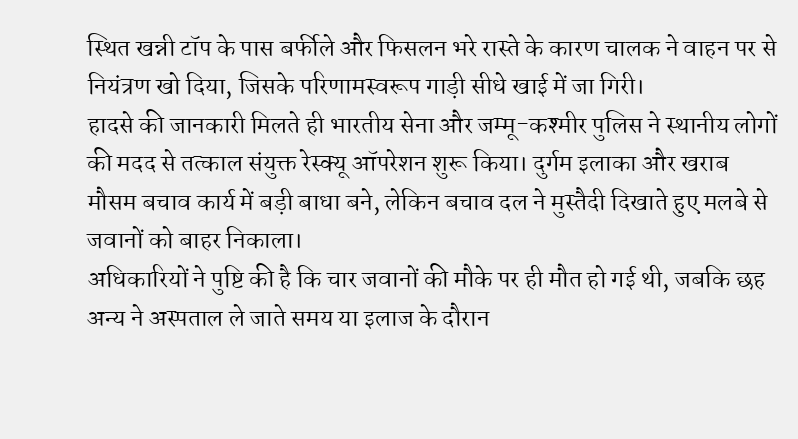स्थित खन्नी टॉप के पास बर्फीले और फिसलन भरे रास्ते के कारण चालक ने वाहन पर से नियंत्रण खो दिया, जिसके परिणामस्वरूप गाड़ी सीधे खाई में जा गिरी।
हादसे की जानकारी मिलते ही भारतीय सेना और जम्मू-कश्मीर पुलिस ने स्थानीय लोगों की मदद से तत्काल संयुक्त रेस्क्यू ऑपरेशन शुरू किया। दुर्गम इलाका और खराब मौसम बचाव कार्य में बड़ी बाधा बने, लेकिन बचाव दल ने मुस्तैदी दिखाते हुए मलबे से जवानों को बाहर निकाला।
अधिकारियों ने पुष्टि की है कि चार जवानों की मौके पर ही मौत हो गई थी, जबकि छह अन्य ने अस्पताल ले जाते समय या इलाज के दौरान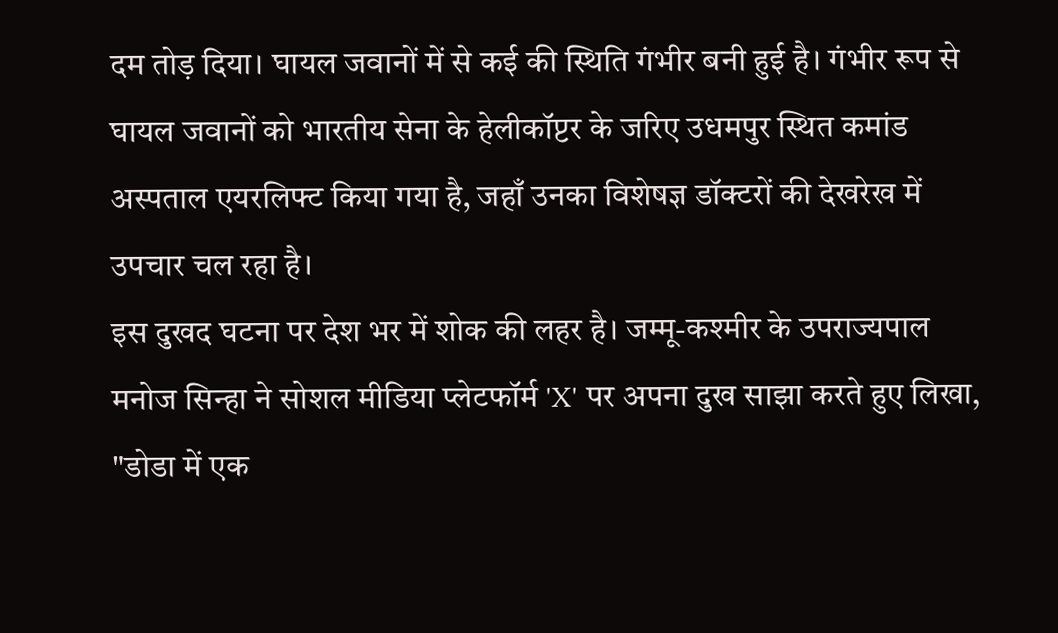दम तोड़ दिया। घायल जवानों में से कई की स्थिति गंभीर बनी हुई है। गंभीर रूप से घायल जवानों को भारतीय सेना के हेलीकॉप्टर के जरिए उधमपुर स्थित कमांड अस्पताल एयरलिफ्ट किया गया है, जहाँ उनका विशेषज्ञ डॉक्टरों की देखरेख में उपचार चल रहा है।
इस दुखद घटना पर देश भर में शोक की लहर है। जम्मू-कश्मीर के उपराज्यपाल मनोज सिन्हा ने सोशल मीडिया प्लेटफॉर्म 'X' पर अपना दुख साझा करते हुए लिखा, "डोडा में एक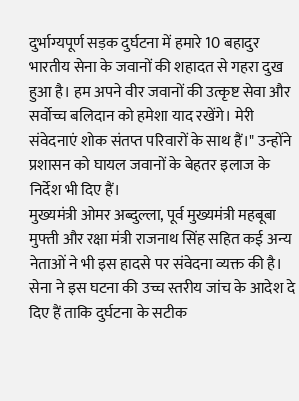दुर्भाग्यपूर्ण सड़क दुर्घटना में हमारे 10 बहादुर भारतीय सेना के जवानों की शहादत से गहरा दुख हुआ है। हम अपने वीर जवानों की उत्कृष्ट सेवा और सर्वोच्च बलिदान को हमेशा याद रखेंगे। मेरी संवेदनाएं शोक संतप्त परिवारों के साथ हैं।" उन्होंने प्रशासन को घायल जवानों के बेहतर इलाज के निर्देश भी दिए हैं।
मुख्यमंत्री ओमर अब्दुल्ला, पूर्व मुख्यमंत्री महबूबा मुफ्ती और रक्षा मंत्री राजनाथ सिंह सहित कई अन्य नेताओं ने भी इस हादसे पर संवेदना व्यक्त की है। सेना ने इस घटना की उच्च स्तरीय जांच के आदेश दे दिए हैं ताकि दुर्घटना के सटीक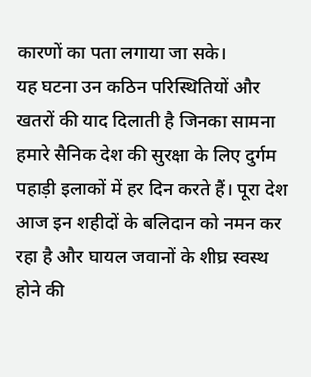कारणों का पता लगाया जा सके।
यह घटना उन कठिन परिस्थितियों और खतरों की याद दिलाती है जिनका सामना हमारे सैनिक देश की सुरक्षा के लिए दुर्गम पहाड़ी इलाकों में हर दिन करते हैं। पूरा देश आज इन शहीदों के बलिदान को नमन कर रहा है और घायल जवानों के शीघ्र स्वस्थ होने की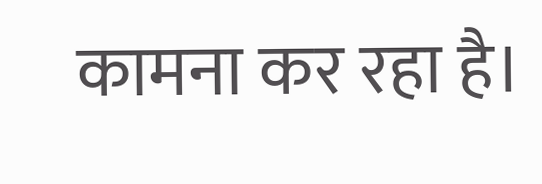कामना कर रहा है।